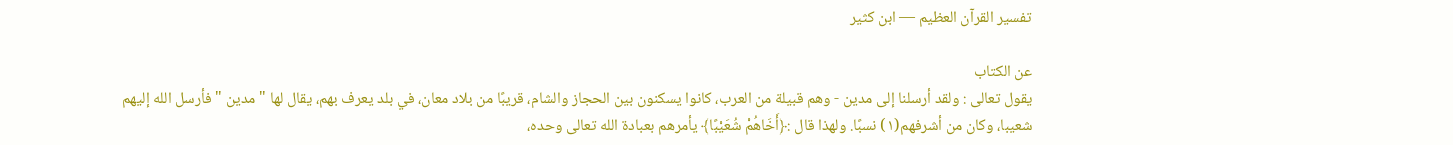تفسير القرآن العظيم — ابن كثير

عن الكتاب
يقول تعالى : ولقد أرسلنا إلى مدين - وهم قبيلة من العرب، كانوا يسكنون بين الحجاز والشام، قريبًا من بلاد معان، في بلد يعرف بهم، يقال لها " مدين " فأرسل الله إليهم شعيبا، وكان من أشرفهم(١) نسبًا. ولهذا قال :﴿أَخَاهُمْ شُعَيْبًا﴾ يأمرهم بعبادة الله تعالى وحده،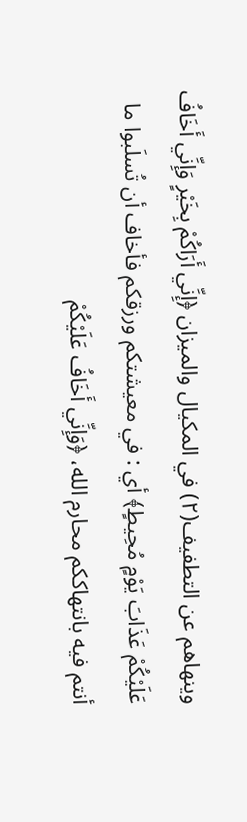وينهاهم عن التطفيف(٢) في المكيال والميزان ﴿إِنِّي أَرَاكُمْ بِخَيْرٍ وَإِنِّي أَخَافُ عَلَيْكُمْ عَذَابَ يَوْمٍ مُحِيطٍ﴾ أي : في معيشتكم ورزقكم فأخاف أن تُسلَبوا ما أنتم فيه بانتهاككم محارم الله، ﴿وَإِنِّي أَخَافُ عَلَيْكُمْ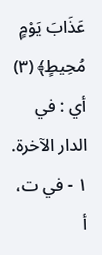عَذَابَ يَوْمٍ مُحِيطٍ﴾ (٣) أي : في الدار الآخرة.
١ - في ت، أ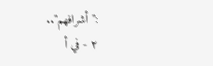:"أشرافهم"..
٢ - في أ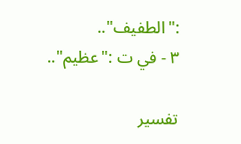:"الطفيف"..
٣ - في ت :"عظيم"..

تفسير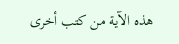هذه الآية من كتب أخرى